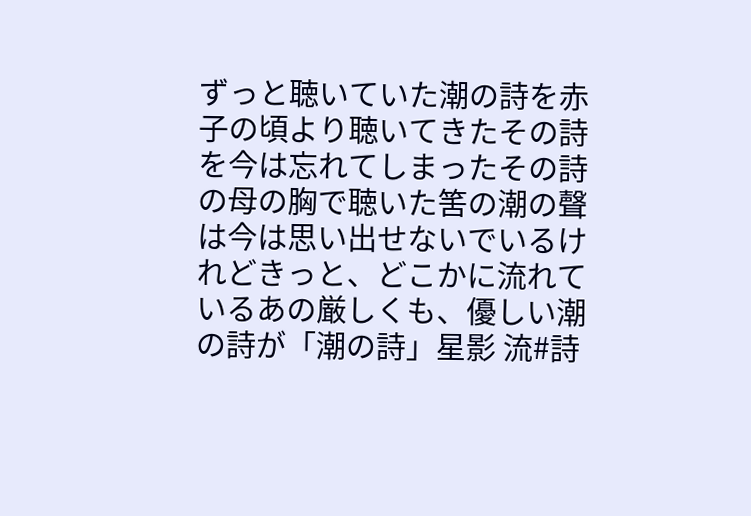ずっと聴いていた潮の詩を赤子の頃より聴いてきたその詩を今は忘れてしまったその詩の母の胸で聴いた筈の潮の聲は今は思い出せないでいるけれどきっと、どこかに流れているあの厳しくも、優しい潮の詩が「潮の詩」星影 流#詩